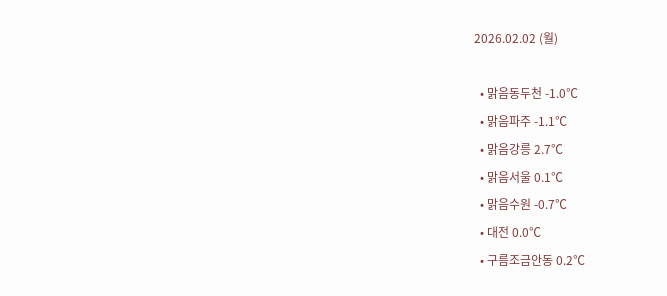2026.02.02 (월)

  • 맑음동두천 -1.0℃
  • 맑음파주 -1.1℃
  • 맑음강릉 2.7℃
  • 맑음서울 0.1℃
  • 맑음수원 -0.7℃
  • 대전 0.0℃
  • 구름조금안동 0.2℃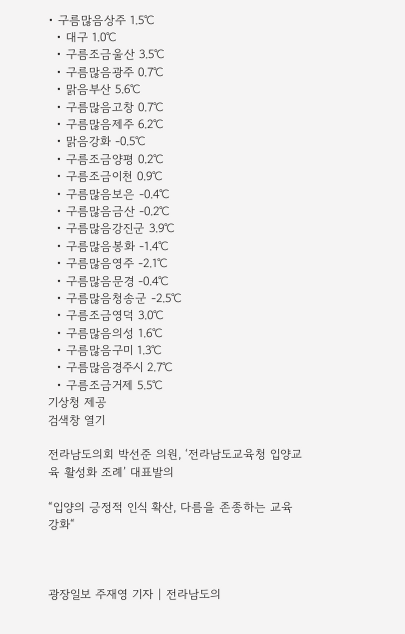• 구름많음상주 1.5℃
  • 대구 1.0℃
  • 구름조금울산 3.5℃
  • 구름많음광주 0.7℃
  • 맑음부산 5.6℃
  • 구름많음고창 0.7℃
  • 구름많음제주 6.2℃
  • 맑음강화 -0.5℃
  • 구름조금양평 0.2℃
  • 구름조금이천 0.9℃
  • 구름많음보은 -0.4℃
  • 구름많음금산 -0.2℃
  • 구름많음강진군 3.9℃
  • 구름많음봉화 -1.4℃
  • 구름많음영주 -2.1℃
  • 구름많음문경 -0.4℃
  • 구름많음청송군 -2.5℃
  • 구름조금영덕 3.0℃
  • 구름많음의성 1.6℃
  • 구름많음구미 1.3℃
  • 구름많음경주시 2.7℃
  • 구름조금거제 5.5℃
기상청 제공
검색창 열기

전라남도의회 박선준 의원, ‘전라남도교육청 입양교육 활성화 조례’ 대표발의

“입양의 긍정적 인식 확산, 다름을 존종하는 교육 강화“



광장일보 주재영 기자 | 전라남도의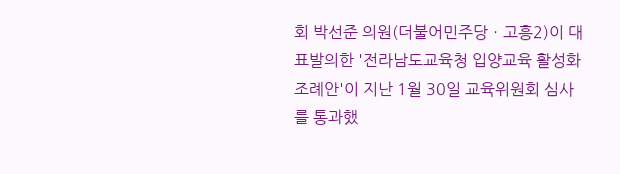회 박선준 의원(더불어민주당ㆍ고흥2)이 대표발의한 '전라남도교육청 입양교육 활성화 조례안'이 지난 1월 30일 교육위원회 심사를 통과했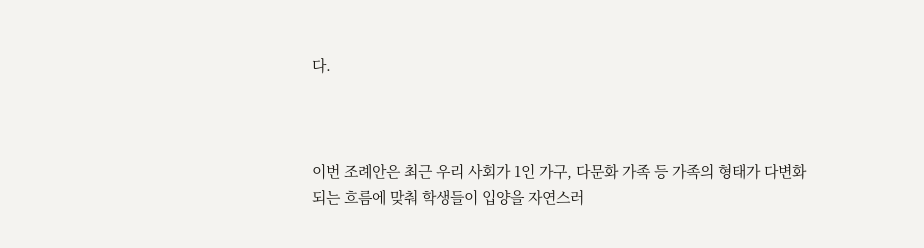다.



이번 조례안은 최근 우리 사회가 1인 가구, 다문화 가족 등 가족의 형태가 다변화되는 흐름에 맞춰 학생들이 입양을 자연스러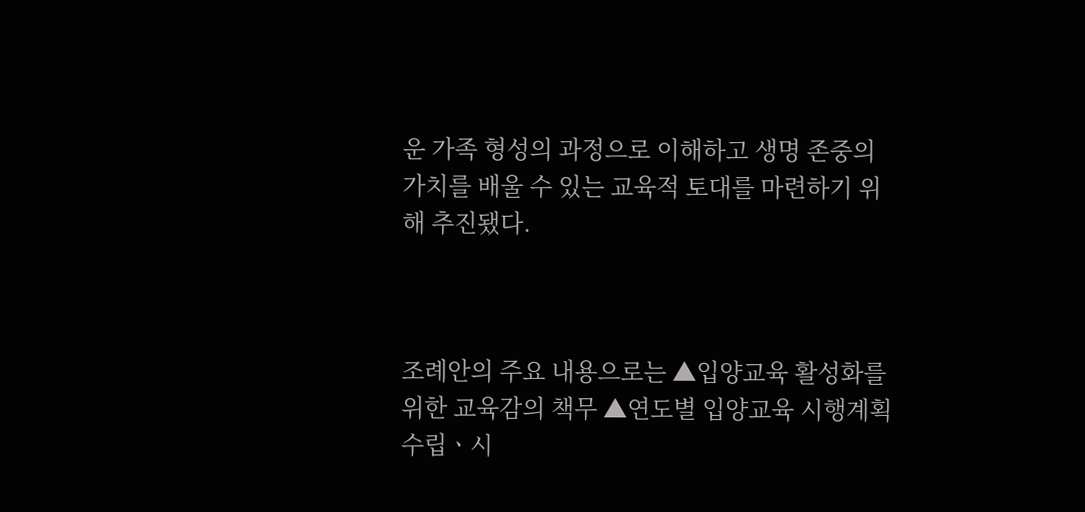운 가족 형성의 과정으로 이해하고 생명 존중의 가치를 배울 수 있는 교육적 토대를 마련하기 위해 추진됐다.



조례안의 주요 내용으로는 ▲입양교육 활성화를 위한 교육감의 책무 ▲연도별 입양교육 시행계획 수립ㆍ시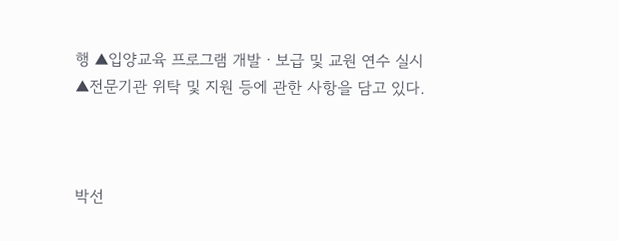행 ▲입양교육 프로그램 개발ㆍ보급 및 교원 연수 실시 ▲전문기관 위탁 및 지원 등에 관한 사항을 담고 있다.



박선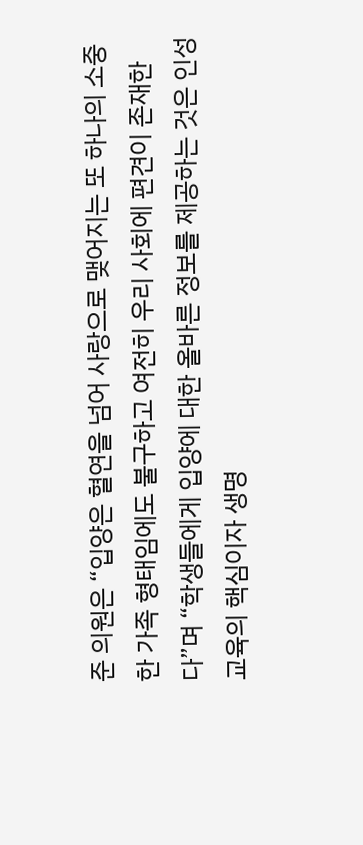준 의원은 “입양은 혈연을 넘어 사랑으로 맺어지는 또 하나의 소중한 가족 형태임에도 불구하고 여전히 우리 사회에 편견이 존재한다”며 “학생들에게 입양에 대한 올바른 정보를 제공하는 것은 인성교육의 핵심이자 생명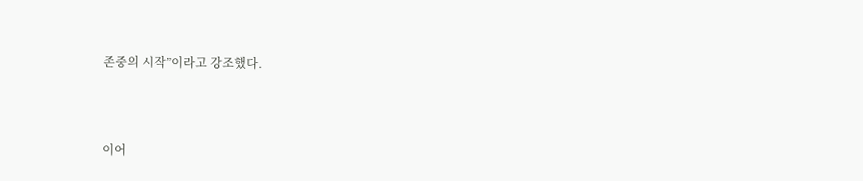존중의 시작”이라고 강조했다.



이어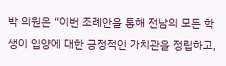박 의원은 “이번 조례안을 통해 전남의 모든 학생이 입양에 대한 긍정적인 가치관을 정립하고,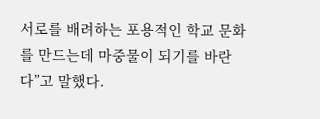서로를 배려하는 포용적인 학교 문화를 만드는데 마중물이 되기를 바란다”고 말했다.